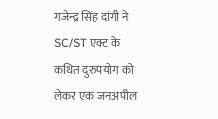गजेन्द्र सिंह दांगी ने SC/ST एक्ट के कथित दुरुपयोग को लेकर एक जनअपील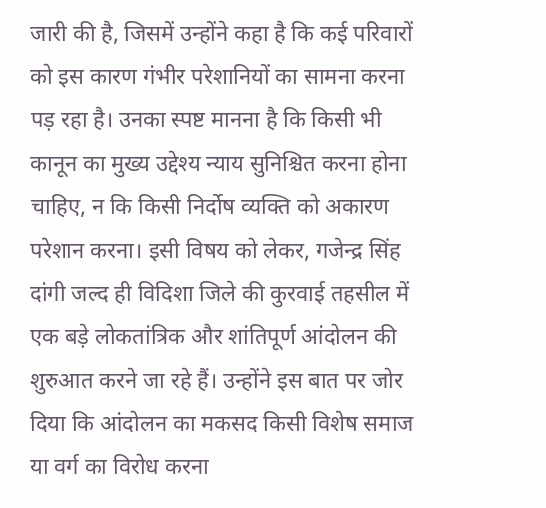जारी की है, जिसमें उन्होंने कहा है कि कई परिवारों को इस कारण गंभीर परेशानियों का सामना करना पड़ रहा है। उनका स्पष्ट मानना है कि किसी भी कानून का मुख्य उद्देश्य न्याय सुनिश्चित करना होना चाहिए, न कि किसी निर्दोष व्यक्ति को अकारण परेशान करना। इसी विषय को लेकर, गजेन्द्र सिंह दांगी जल्द ही विदिशा जिले की कुरवाई तहसील में एक बड़े लोकतांत्रिक और शांतिपूर्ण आंदोलन की शुरुआत करने जा रहे हैं। उन्होंने इस बात पर जोर दिया कि आंदोलन का मकसद किसी विशेष समाज या वर्ग का विरोध करना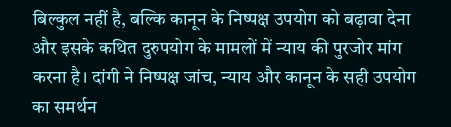बिल्कुल नहीं है, बल्कि कानून के निष्पक्ष उपयोग को बढ़ावा देना और इसके कथित दुरुपयोग के मामलों में न्याय की पुरजोर मांग करना है। दांगी ने निष्पक्ष जांच, न्याय और कानून के सही उपयोग का समर्थन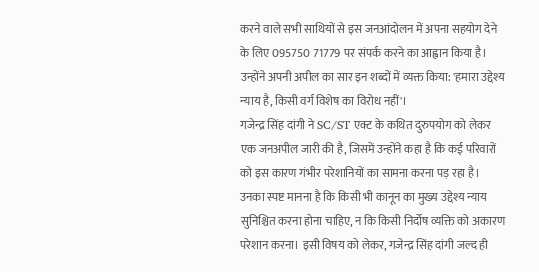करने वाले सभी साथियों से इस जनआंदोलन में अपना सहयोग देने के लिए 095750 71779 पर संपर्क करने का आह्वान किया है। उन्होंने अपनी अपील का सार इन शब्दों में व्यक्त किया: 'हमारा उद्देश्य न्याय है, किसी वर्ग विशेष का विरोध नहीं'।
गजेन्द्र सिंह दांगी ने SC/ST एक्ट के कथित दुरुपयोग को लेकर एक जनअपील जारी की है, जिसमें उन्होंने कहा है कि कई परिवारों को इस कारण गंभीर परेशानियों का सामना करना पड़ रहा है। उनका स्पष्ट मानना है कि किसी भी कानून का मुख्य उद्देश्य न्याय सुनिश्चित करना होना चाहिए, न कि किसी निर्दोष व्यक्ति को अकारण परेशान करना। इसी विषय को लेकर, गजेन्द्र सिंह दांगी जल्द ही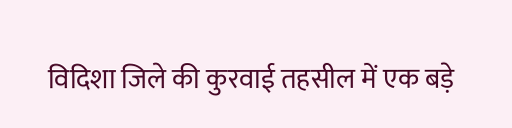विदिशा जिले की कुरवाई तहसील में एक बड़े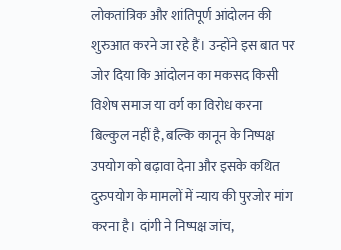लोकतांत्रिक और शांतिपूर्ण आंदोलन की शुरुआत करने जा रहे हैं। उन्होंने इस बात पर जोर दिया कि आंदोलन का मकसद किसी विशेष समाज या वर्ग का विरोध करना बिल्कुल नहीं है, बल्कि कानून के निष्पक्ष उपयोग को बढ़ावा देना और इसके कथित दुरुपयोग के मामलों में न्याय की पुरजोर मांग करना है। दांगी ने निष्पक्ष जांच,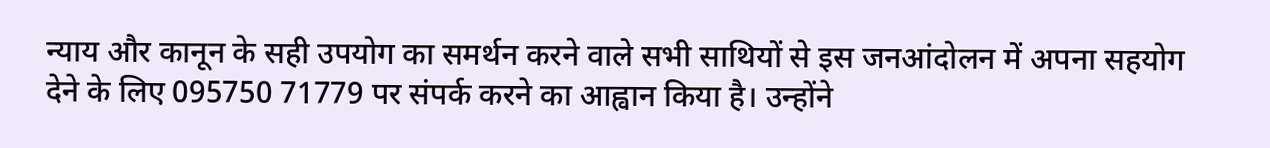न्याय और कानून के सही उपयोग का समर्थन करने वाले सभी साथियों से इस जनआंदोलन में अपना सहयोग देने के लिए 095750 71779 पर संपर्क करने का आह्वान किया है। उन्होंने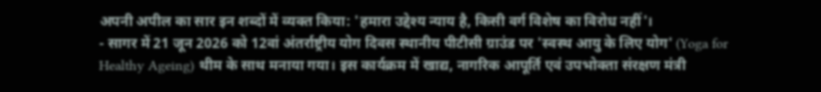अपनी अपील का सार इन शब्दों में व्यक्त किया: 'हमारा उद्देश्य न्याय है, किसी वर्ग विशेष का विरोध नहीं'।
- सागर में 21 जून 2026 को 12वां अंतर्राष्ट्रीय योग दिवस स्थानीय पीटीसी ग्राउंड पर 'स्वस्थ आयु के लिए योग' (Yoga for Healthy Ageing) थीम के साथ मनाया गया। इस कार्यक्रम में खाद्य, नागरिक आपूर्ति एवं उपभोक्ता संरक्षण मंत्री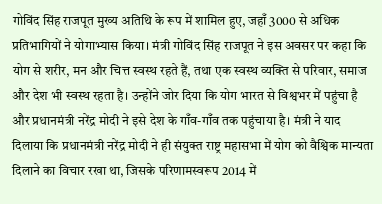गोविंद सिंह राजपूत मुख्य अतिथि के रूप में शामिल हुए, जहाँ 3000 से अधिक प्रतिभागियों ने योगाभ्यास किया। मंत्री गोविंद सिंह राजपूत ने इस अवसर पर कहा कि योग से शरीर, मन और चित्त स्वस्थ रहते हैं, तथा एक स्वस्थ व्यक्ति से परिवार, समाज और देश भी स्वस्थ रहता है। उन्होंने जोर दिया कि योग भारत से विश्वभर में पहुंचा है और प्रधानमंत्री नरेंद्र मोदी ने इसे देश के गाँव-गाँव तक पहुंचाया है। मंत्री ने याद दिलाया कि प्रधानमंत्री नरेंद्र मोदी ने ही संयुक्त राष्ट्र महासभा में योग को वैश्विक मान्यता दिलाने का विचार रखा था, जिसके परिणामस्वरूप 2014 में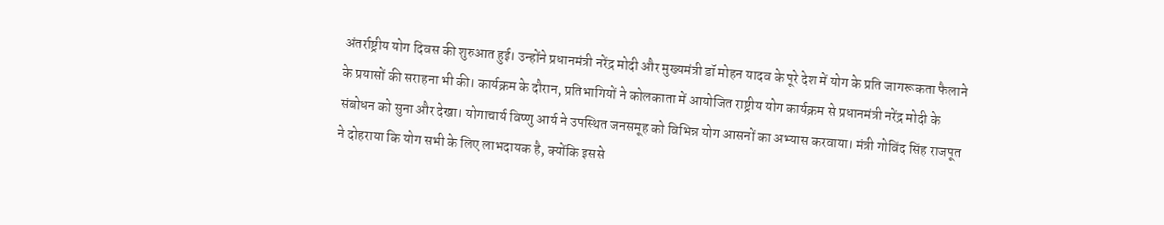अंतर्राष्ट्रीय योग दिवस की शुरुआत हुई। उन्होंने प्रधानमंत्री नरेंद्र मोदी और मुख्यमंत्री डॉ मोहन यादव के पूरे देश में योग के प्रति जागरूकता फैलाने के प्रयासों की सराहना भी की। कार्यक्रम के दौरान, प्रतिभागियों ने कोलकाता में आयोजित राष्ट्रीय योग कार्यक्रम से प्रधानमंत्री नरेंद्र मोदी के संबोधन को सुना और देखा। योगाचार्य विष्णु आर्य ने उपस्थित जनसमूह को विभिन्न योग आसनों का अभ्यास करवाया। मंत्री गोविंद सिंह राजपूत ने दोहराया कि योग सभी के लिए लाभदायक है, क्योंकि इससे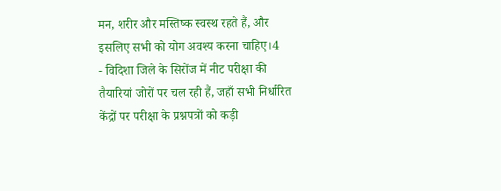मन, शरीर और मस्तिष्क स्वस्थ रहते हैं, और इसलिए सभी को योग अवश्य करना चाहिए।4
- विदिशा जिले के सिरोंज में नीट परीक्षा की तैयारियां जोरों पर चल रही हैं, जहाँ सभी निर्धारित केंद्रों पर परीक्षा के प्रश्नपत्रों को कड़ी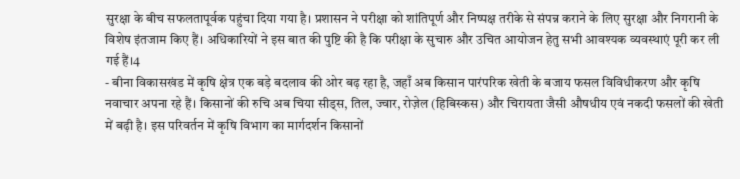सुरक्षा के बीच सफलतापूर्वक पहुंचा दिया गया है। प्रशासन ने परीक्षा को शांतिपूर्ण और निष्पक्ष तरीके से संपन्न कराने के लिए सुरक्षा और निगरानी के विशेष इंतजाम किए हैं। अधिकारियों ने इस बात की पुष्टि की है कि परीक्षा के सुचारु और उचित आयोजन हेतु सभी आवश्यक व्यवस्थाएं पूरी कर ली गई हैं।4
- बीना विकासखंड में कृषि क्षेत्र एक बड़े बदलाव की ओर बढ़ रहा है, जहाँ अब किसान पारंपरिक खेती के बजाय फसल विविधीकरण और कृषि नवाचार अपना रहे हैं। किसानों की रुचि अब चिया सीड्स, तिल, ज्वार, रोज़ेल (हिबिस्कस) और चिरायता जैसी औषधीय एवं नकदी फसलों की खेती में बढ़ी है। इस परिवर्तन में कृषि विभाग का मार्गदर्शन किसानों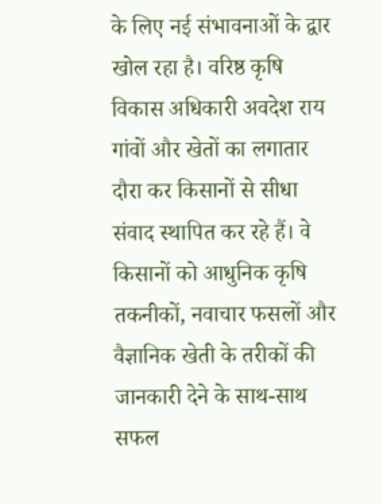के लिए नई संभावनाओं के द्वार खोल रहा है। वरिष्ठ कृषि विकास अधिकारी अवदेश राय गांवों और खेतों का लगातार दौरा कर किसानों से सीधा संवाद स्थापित कर रहे हैं। वे किसानों को आधुनिक कृषि तकनीकों, नवाचार फसलों और वैज्ञानिक खेती के तरीकों की जानकारी देने के साथ-साथ सफल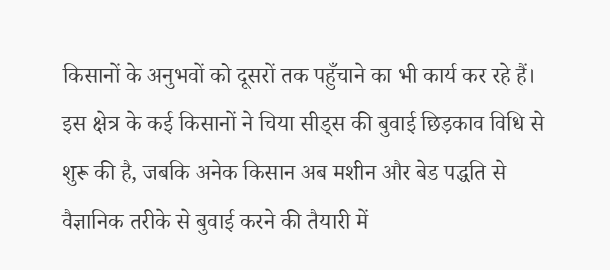किसानों के अनुभवों को दूसरों तक पहुँचाने का भी कार्य कर रहे हैं। इस क्षेत्र के कई किसानों ने चिया सीड्स की बुवाई छिड़काव विधि से शुरू की है, जबकि अनेक किसान अब मशीन और बेड पद्धति से वैज्ञानिक तरीके से बुवाई करने की तैयारी में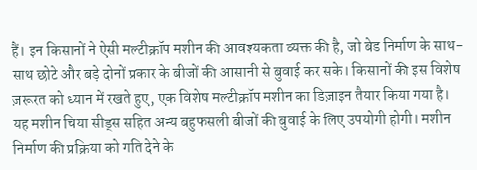हैं। इन किसानों ने ऐसी मल्टीक्रॉप मशीन की आवश्यकता व्यक्त की है, जो बेड निर्माण के साथ-साथ छोटे और बड़े दोनों प्रकार के बीजों की आसानी से बुवाई कर सके। किसानों की इस विशेष ज़रूरत को ध्यान में रखते हुए, एक विशेष मल्टीक्रॉप मशीन का डिज़ाइन तैयार किया गया है। यह मशीन चिया सीड्स सहित अन्य बहुफसली बीजों की बुवाई के लिए उपयोगी होगी। मशीन निर्माण की प्रक्रिया को गति देने के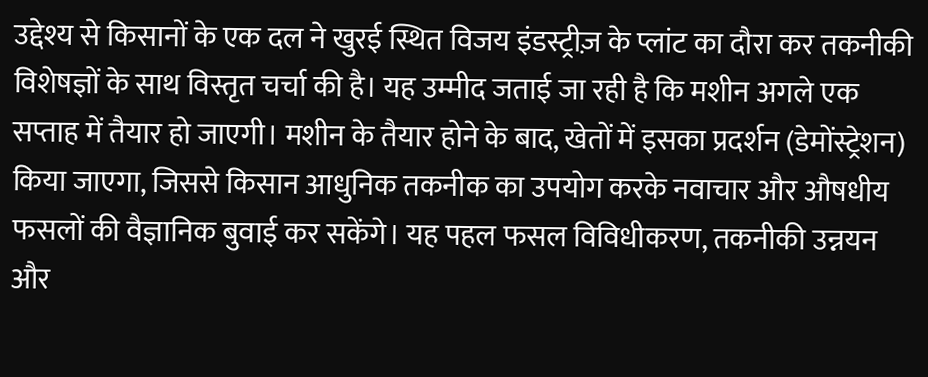उद्देश्य से किसानों के एक दल ने खुरई स्थित विजय इंडस्ट्रीज़ के प्लांट का दौरा कर तकनीकी विशेषज्ञों के साथ विस्तृत चर्चा की है। यह उम्मीद जताई जा रही है कि मशीन अगले एक सप्ताह में तैयार हो जाएगी। मशीन के तैयार होने के बाद, खेतों में इसका प्रदर्शन (डेमोंस्ट्रेशन) किया जाएगा, जिससे किसान आधुनिक तकनीक का उपयोग करके नवाचार और औषधीय फसलों की वैज्ञानिक बुवाई कर सकेंगे। यह पहल फसल विविधीकरण, तकनीकी उन्नयन और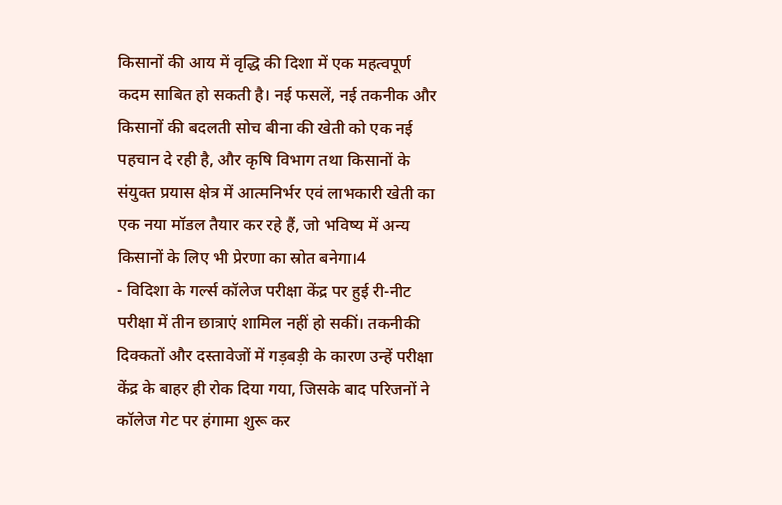किसानों की आय में वृद्धि की दिशा में एक महत्वपूर्ण कदम साबित हो सकती है। नई फसलें, नई तकनीक और किसानों की बदलती सोच बीना की खेती को एक नई पहचान दे रही है, और कृषि विभाग तथा किसानों के संयुक्त प्रयास क्षेत्र में आत्मनिर्भर एवं लाभकारी खेती का एक नया मॉडल तैयार कर रहे हैं, जो भविष्य में अन्य किसानों के लिए भी प्रेरणा का स्रोत बनेगा।4
- विदिशा के गर्ल्स कॉलेज परीक्षा केंद्र पर हुई री-नीट परीक्षा में तीन छात्राएं शामिल नहीं हो सकीं। तकनीकी दिक्कतों और दस्तावेजों में गड़बड़ी के कारण उन्हें परीक्षा केंद्र के बाहर ही रोक दिया गया, जिसके बाद परिजनों ने कॉलेज गेट पर हंगामा शुरू कर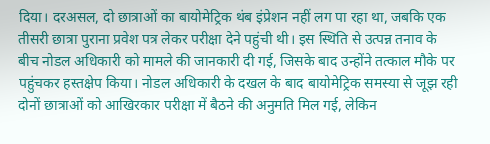दिया। दरअसल, दो छात्राओं का बायोमेट्रिक थंब इंप्रेशन नहीं लग पा रहा था, जबकि एक तीसरी छात्रा पुराना प्रवेश पत्र लेकर परीक्षा देने पहुंची थी। इस स्थिति से उत्पन्न तनाव के बीच नोडल अधिकारी को मामले की जानकारी दी गई, जिसके बाद उन्होंने तत्काल मौके पर पहुंचकर हस्तक्षेप किया। नोडल अधिकारी के दखल के बाद बायोमेट्रिक समस्या से जूझ रही दोनों छात्राओं को आखिरकार परीक्षा में बैठने की अनुमति मिल गई, लेकिन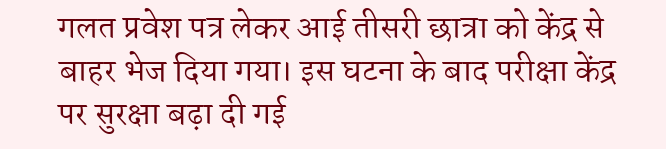गलत प्रवेश पत्र लेकर आई तीसरी छात्रा को केंद्र से बाहर भेज दिया गया। इस घटना के बाद परीक्षा केंद्र पर सुरक्षा बढ़ा दी गई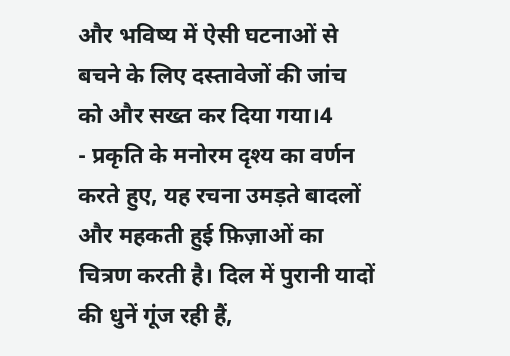और भविष्य में ऐसी घटनाओं से बचने के लिए दस्तावेजों की जांच को और सख्त कर दिया गया।4
- प्रकृति के मनोरम दृश्य का वर्णन करते हुए, यह रचना उमड़ते बादलों और महकती हुई फ़िज़ाओं का चित्रण करती है। दिल में पुरानी यादों की धुनें गूंज रही हैं,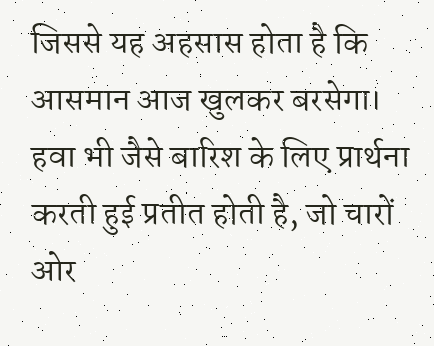जिससे यह अहसास होता है कि आसमान आज खुलकर बरसेगा। हवा भी जैसे बारिश के लिए प्रार्थना करती हुई प्रतीत होती है, जो चारों ओर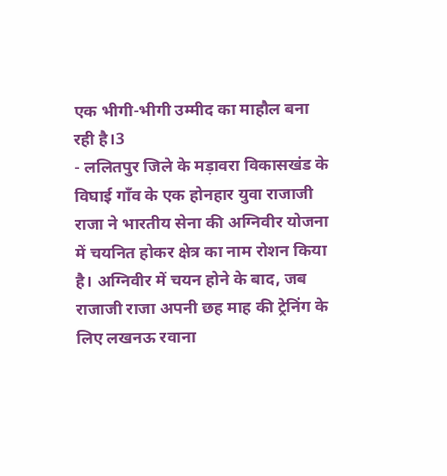एक भीगी-भीगी उम्मीद का माहौल बना रही है।3
- ललितपुर जिले के मड़ावरा विकासखंड के विघाई गाँव के एक होनहार युवा राजाजी राजा ने भारतीय सेना की अग्निवीर योजना में चयनित होकर क्षेत्र का नाम रोशन किया है। अग्निवीर में चयन होने के बाद, जब राजाजी राजा अपनी छह माह की ट्रेनिंग के लिए लखनऊ रवाना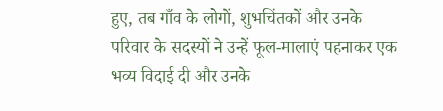हुए, तब गाँव के लोगों, शुभचिंतकों और उनके परिवार के सदस्यों ने उन्हें फूल-मालाएं पहनाकर एक भव्य विदाई दी और उनके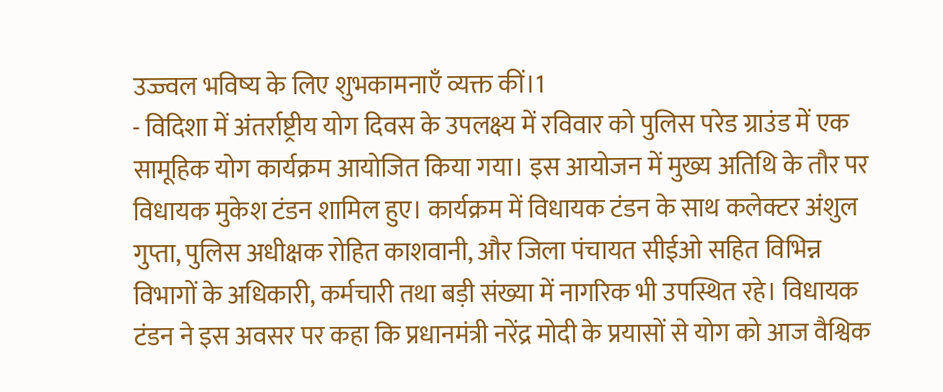उज्ज्वल भविष्य के लिए शुभकामनाएँ व्यक्त कीं।1
- विदिशा में अंतर्राष्ट्रीय योग दिवस के उपलक्ष्य में रविवार को पुलिस परेड ग्राउंड में एक सामूहिक योग कार्यक्रम आयोजित किया गया। इस आयोजन में मुख्य अतिथि के तौर पर विधायक मुकेश टंडन शामिल हुए। कार्यक्रम में विधायक टंडन के साथ कलेक्टर अंशुल गुप्ता, पुलिस अधीक्षक रोहित काशवानी, और जिला पंचायत सीईओ सहित विभिन्न विभागों के अधिकारी, कर्मचारी तथा बड़ी संख्या में नागरिक भी उपस्थित रहे। विधायक टंडन ने इस अवसर पर कहा कि प्रधानमंत्री नरेंद्र मोदी के प्रयासों से योग को आज वैश्विक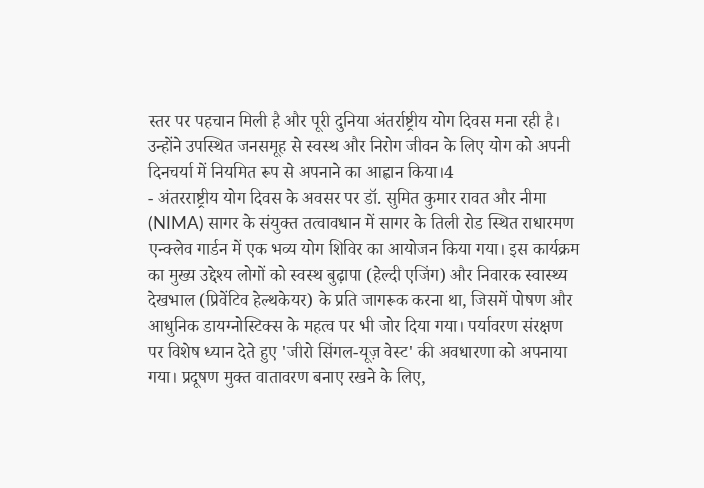स्तर पर पहचान मिली है और पूरी दुनिया अंतर्राष्ट्रीय योग दिवस मना रही है। उन्होंने उपस्थित जनसमूह से स्वस्थ और निरोग जीवन के लिए योग को अपनी दिनचर्या में नियमित रूप से अपनाने का आह्वान किया।4
- अंतरराष्ट्रीय योग दिवस के अवसर पर डॉ. सुमित कुमार रावत और नीमा (NIMA) सागर के संयुक्त तत्वावधान में सागर के तिली रोड स्थित राधारमण एन्क्लेव गार्डन में एक भव्य योग शिविर का आयोजन किया गया। इस कार्यक्रम का मुख्य उद्देश्य लोगों को स्वस्थ बुढ़ापा (हेल्दी एजिंग) और निवारक स्वास्थ्य देखभाल (प्रिवेंटिव हेल्थकेयर) के प्रति जागरूक करना था, जिसमें पोषण और आधुनिक डायग्नोस्टिक्स के महत्व पर भी जोर दिया गया। पर्यावरण संरक्षण पर विशेष ध्यान देते हुए 'जीरो सिंगल-यूज़ वेस्ट' की अवधारणा को अपनाया गया। प्रदूषण मुक्त वातावरण बनाए रखने के लिए,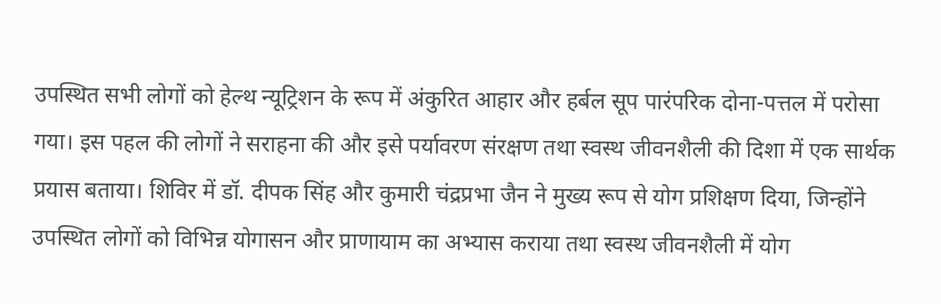उपस्थित सभी लोगों को हेल्थ न्यूट्रिशन के रूप में अंकुरित आहार और हर्बल सूप पारंपरिक दोना-पत्तल में परोसा गया। इस पहल की लोगों ने सराहना की और इसे पर्यावरण संरक्षण तथा स्वस्थ जीवनशैली की दिशा में एक सार्थक प्रयास बताया। शिविर में डॉ. दीपक सिंह और कुमारी चंद्रप्रभा जैन ने मुख्य रूप से योग प्रशिक्षण दिया, जिन्होंने उपस्थित लोगों को विभिन्न योगासन और प्राणायाम का अभ्यास कराया तथा स्वस्थ जीवनशैली में योग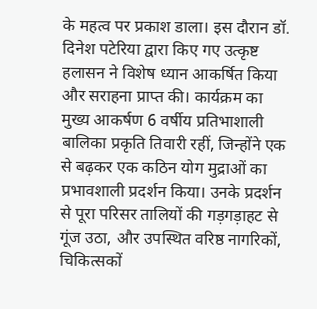के महत्व पर प्रकाश डाला। इस दौरान डॉ. दिनेश पटेरिया द्वारा किए गए उत्कृष्ट हलासन ने विशेष ध्यान आकर्षित किया और सराहना प्राप्त की। कार्यक्रम का मुख्य आकर्षण 6 वर्षीय प्रतिभाशाली बालिका प्रकृति तिवारी रहीं, जिन्होंने एक से बढ़कर एक कठिन योग मुद्राओं का प्रभावशाली प्रदर्शन किया। उनके प्रदर्शन से पूरा परिसर तालियों की गड़गड़ाहट से गूंज उठा, और उपस्थित वरिष्ठ नागरिकों, चिकित्सकों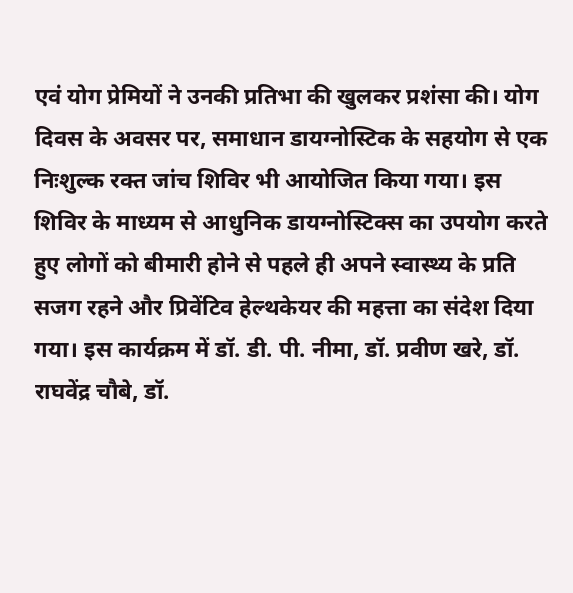एवं योग प्रेमियों ने उनकी प्रतिभा की खुलकर प्रशंसा की। योग दिवस के अवसर पर, समाधान डायग्नोस्टिक के सहयोग से एक निःशुल्क रक्त जांच शिविर भी आयोजित किया गया। इस शिविर के माध्यम से आधुनिक डायग्नोस्टिक्स का उपयोग करते हुए लोगों को बीमारी होने से पहले ही अपने स्वास्थ्य के प्रति सजग रहने और प्रिवेंटिव हेल्थकेयर की महत्ता का संदेश दिया गया। इस कार्यक्रम में डॉ. डी. पी. नीमा, डॉ. प्रवीण खरे, डॉ. राघवेंद्र चौबे, डॉ.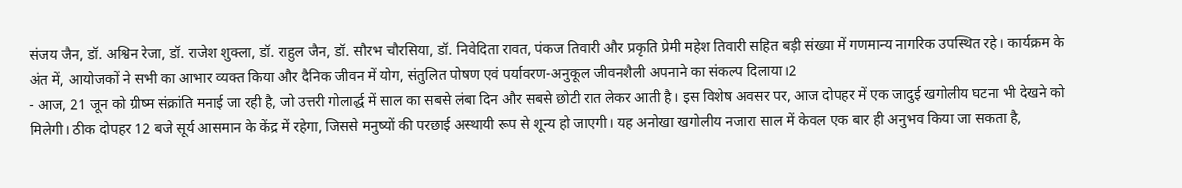संजय जैन, डॉ. अश्विन रेजा, डॉ. राजेश शुक्ला, डॉ. राहुल जैन, डॉ. सौरभ चौरसिया, डॉ. निवेदिता रावत, पंकज तिवारी और प्रकृति प्रेमी महेश तिवारी सहित बड़ी संख्या में गणमान्य नागरिक उपस्थित रहे। कार्यक्रम के अंत में, आयोजकों ने सभी का आभार व्यक्त किया और दैनिक जीवन में योग, संतुलित पोषण एवं पर्यावरण-अनुकूल जीवनशैली अपनाने का संकल्प दिलाया।2
- आज, 21 जून को ग्रीष्म संक्रांति मनाई जा रही है, जो उत्तरी गोलार्द्ध में साल का सबसे लंबा दिन और सबसे छोटी रात लेकर आती है। इस विशेष अवसर पर, आज दोपहर में एक जादुई खगोलीय घटना भी देखने को मिलेगी। ठीक दोपहर 12 बजे सूर्य आसमान के केंद्र में रहेगा, जिससे मनुष्यों की परछाई अस्थायी रूप से शून्य हो जाएगी। यह अनोखा खगोलीय नजारा साल में केवल एक बार ही अनुभव किया जा सकता है,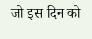जो इस दिन को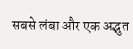सबसे लंबा और एक अद्भुत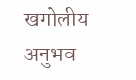खगोलीय अनुभव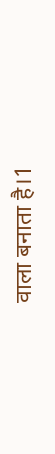वाला बनाता है।1